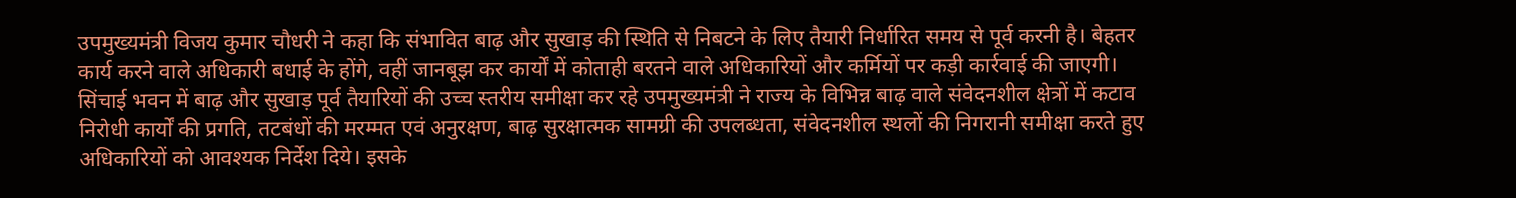उपमुख्यमंत्री विजय कुमार चौधरी ने कहा कि संभावित बाढ़ और सुखाड़ की स्थिति से निबटने के लिए तैयारी निर्धारित समय से पूर्व करनी है। बेहतर कार्य करने वाले अधिकारी बधाई के होंगे, वहीं जानबूझ कर कार्यों में कोताही बरतने वाले अधिकारियों और कर्मियों पर कड़ी कार्रवाई की जाएगी।
सिंचाई भवन में बाढ़ और सुखाड़ पूर्व तैयारियों की उच्च स्तरीय समीक्षा कर रहे उपमुख्यमंत्री ने राज्य के विभिन्न बाढ़ वाले संवेदनशील क्षेत्रों में कटाव निरोधी कार्यों की प्रगति, तटबंधों की मरम्मत एवं अनुरक्षण, बाढ़ सुरक्षात्मक सामग्री की उपलब्धता, संवेदनशील स्थलों की निगरानी समीक्षा करते हुए अधिकारियों को आवश्यक निर्देश दिये। इसके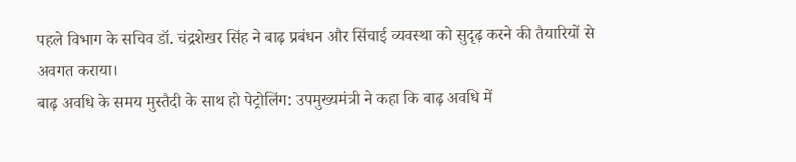पहले विभाग के सचिव डॉ. चंद्रशेखर सिंह ने बाढ़ प्रबंधन और सिंचाई व्यवस्था को सुदृढ़ करने की तैयारियों से अवगत कराया।
बाढ़ अवधि के समय मुस्तैदी के साथ हो पेट्रोलिंग: उपमुख्यमंत्री ने कहा कि बाढ़ अवधि में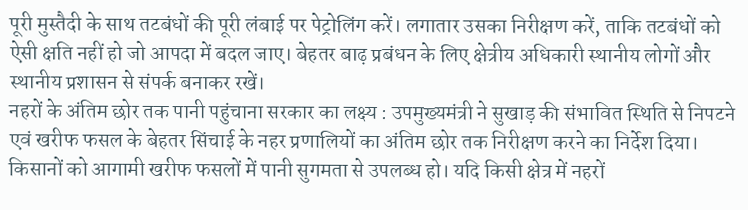पूरी मुस्तैदी के साथ तटबंधों की पूरी लंबाई पर पेट्रोलिंग करें। लगातार उसका निरीक्षण करें, ताकि तटबंधों को ऐसी क्षति नहीं हो जो आपदा में बदल जाए। बेहतर बाढ़ प्रबंधन के लिए क्षेत्रीय अधिकारी स्थानीय लोगों और स्थानीय प्रशासन से संपर्क बनाकर रखें।
नहरों के अंतिम छोर तक पानी पहुंचाना सरकार का लक्ष्य : उपमुख्यमंत्री ने सुखाड़ की संभावित स्थिति से निपटने एवं खरीफ फसल के बेहतर सिंचाई के नहर प्रणालियों का अंतिम छोर तक निरीक्षण करने का निर्देश दिया। किसानों को आगामी खरीफ फसलों में पानी सुगमता से उपलब्ध हो। यदि किसी क्षेत्र में नहरों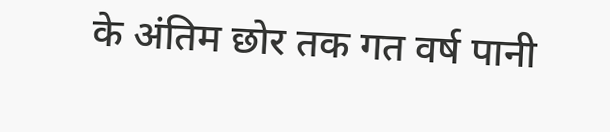के अंतिम छोर तक गत वर्ष पानी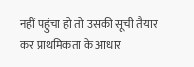नहीं पहुंचा हो तो उसकी सूची तैयार कर प्राथमिकता के आधार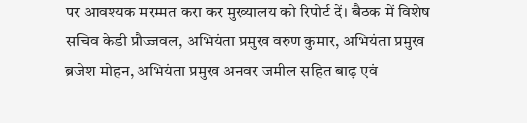पर आवश्यक मरम्मत करा कर मुख्यालय को रिपोर्ट दें। बैठक में विशेष सचिव केडी प्रौज्जवल, अभियंता प्रमुख वरुण कुमार, अभियंता प्रमुख ब्रजेश मोहन, अभियंता प्रमुख अनवर जमील सहित बाढ़ एवं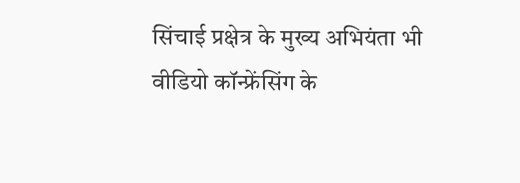सिंचाई प्रक्षेत्र के मुख्य अभियंता भी वीडियो कॉन्फ्रेंसिंग के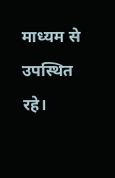माध्यम से उपस्थित रहे।